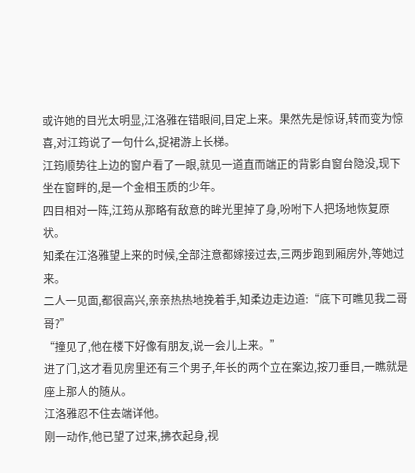或许她的目光太明显,江洛雅在错眼间,目定上来。果然先是惊讶,转而变为惊喜,对江筠说了一句什么,捉裙游上长梯。
江筠顺势往上边的窗户看了一眼,就见一道直而端正的背影自窗台隐没,现下坐在窗畔的,是一个金相玉质的少年。
四目相对一阵,江筠从那略有敌意的眸光里掉了身,吩咐下人把场地恢复原状。
知柔在江洛雅望上来的时候,全部注意都嫁接过去,三两步跑到厢房外,等她过来。
二人一见面,都很高兴,亲亲热热地挽着手,知柔边走边道:“底下可瞧见我二哥哥?”
“撞见了,他在楼下好像有朋友,说一会儿上来。”
进了门,这才看见房里还有三个男子,年长的两个立在案边,按刀垂目,一瞧就是座上那人的随从。
江洛雅忍不住去端详他。
刚一动作,他已望了过来,拂衣起身,视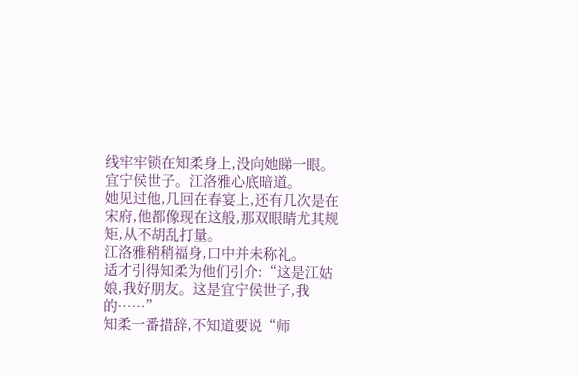线牢牢锁在知柔身上,没向她睇一眼。
宜宁侯世子。江洛雅心底暗道。
她见过他,几回在春宴上,还有几次是在宋府,他都像现在这般,那双眼睛尤其规矩,从不胡乱打量。
江洛雅稍稍福身,口中并未称礼。
适才引得知柔为他们引介:“这是江姑娘,我好朋友。这是宜宁侯世子,我的……”
知柔一番措辞,不知道要说“师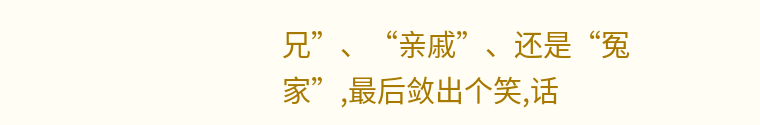兄”、“亲戚”、还是“冤家”,最后敛出个笑,话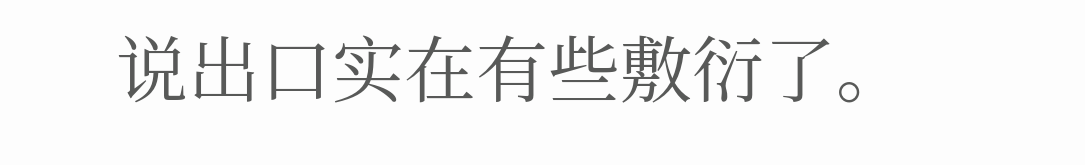说出口实在有些敷衍了。